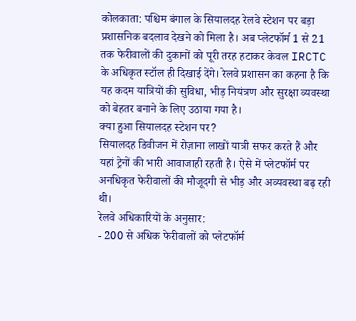कोलकाता: पश्चिम बंगाल के सियालदह रेलवे स्टेशन पर बड़ा प्रशासनिक बदलाव देखने को मिला है। अब प्लेटफॉर्म 1 से 21 तक फेरीवालों की दुकानों को पूरी तरह हटाकर केवल IRCTC के अधिकृत स्टॉल ही दिखाई देंगे। रेलवे प्रशासन का कहना है कि यह कदम यात्रियों की सुविधा, भीड़ नियंत्रण और सुरक्षा व्यवस्था को बेहतर बनाने के लिए उठाया गया है।
क्या हुआ सियालदह स्टेशन पर?
सियालदह डिवीजन में रोज़ाना लाखों यात्री सफर करते हैं और यहां ट्रेनों की भारी आवाजाही रहती है। ऐसे में प्लेटफॉर्म पर अनधिकृत फेरीवालों की मौजूदगी से भीड़ और अव्यवस्था बढ़ रही थी।
रेलवे अधिकारियों के अनुसार:
- 200 से अधिक फेरीवालों को प्लेटफॉर्म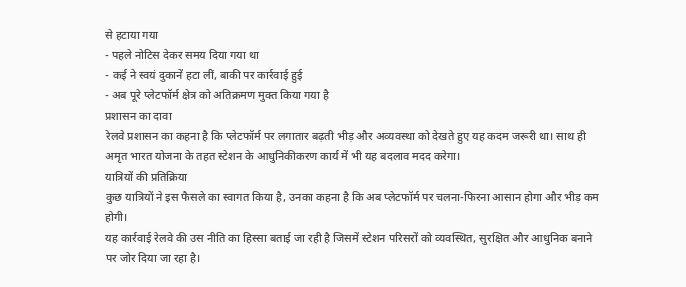से हटाया गया
- पहले नोटिस देकर समय दिया गया था
- कई ने स्वयं दुकानें हटा लीं, बाकी पर कार्रवाई हुई
- अब पूरे प्लेटफॉर्म क्षेत्र को अतिक्रमण मुक्त किया गया है
प्रशासन का दावा
रेलवे प्रशासन का कहना है कि प्लेटफॉर्म पर लगातार बढ़ती भीड़ और अव्यवस्था को देखते हुए यह कदम जरूरी था। साथ ही अमृत भारत योजना के तहत स्टेशन के आधुनिकीकरण कार्य में भी यह बदलाव मदद करेगा।
यात्रियों की प्रतिक्रिया
कुछ यात्रियों ने इस फैसले का स्वागत किया है, उनका कहना है कि अब प्लेटफॉर्म पर चलना-फिरना आसान होगा और भीड़ कम होगी।
यह कार्रवाई रेलवे की उस नीति का हिस्सा बताई जा रही है जिसमें स्टेशन परिसरों को व्यवस्थित, सुरक्षित और आधुनिक बनाने पर जोर दिया जा रहा है।